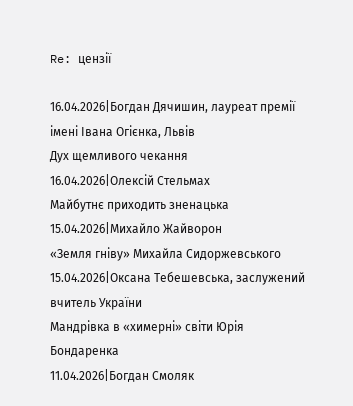Re: цензії

16.04.2026|Богдан Дячишин, лауреат премії імені Івана Огієнка, Львів
Дух щемливого чекання
16.04.2026|Олексій Стельмах
Майбутнє приходить зненацька
15.04.2026|Михайло Жайворон
«Земля гніву» Михайла Сидоржевського
15.04.2026|Оксана Тебешевська, заслужений вчитель України
Мандрівка в «химерні» світи Юрія Бондаренка
11.04.2026|Богдан Смоляк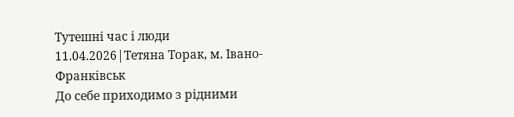Тутешні час і люди
11.04.2026|Тетяна Торак, м. Івано-Франківськ
До себе приходимо з рідними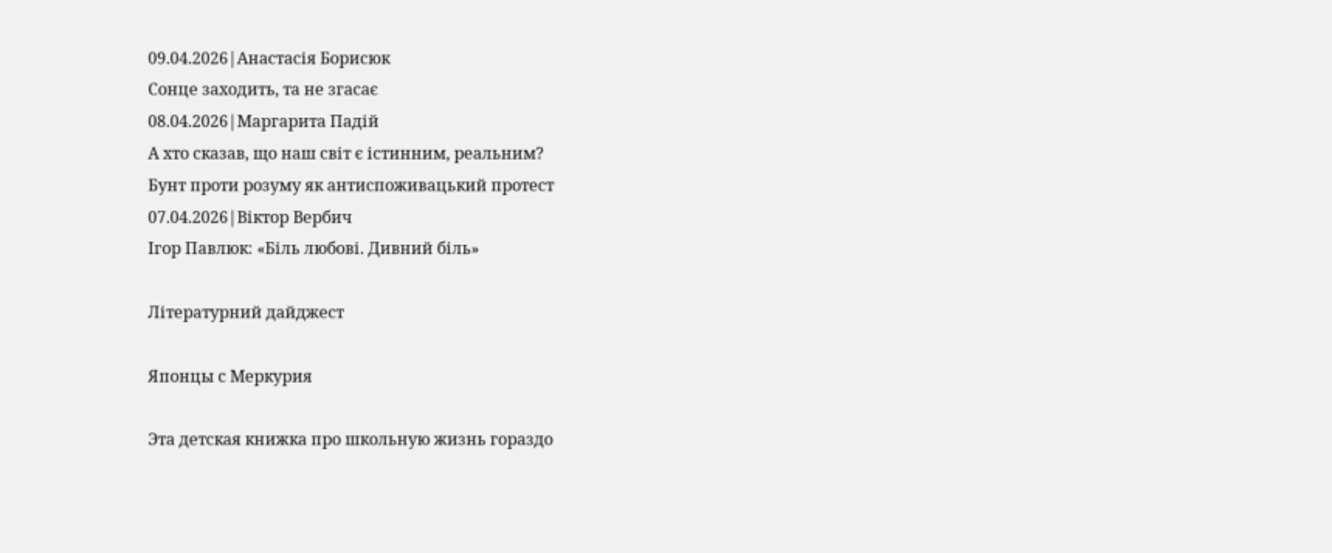09.04.2026|Анастасія Борисюк
Сонце заходить, та не згасає
08.04.2026|Маргарита Падій
А хто сказав, що наш світ є істинним, реальним?
Бунт проти розуму як антиспоживацький протест
07.04.2026|Віктор Вербич
Ігор Павлюк: «Біль любові. Дивний біль»

Літературний дайджест

Японцы с Меркурия

Эта детская книжка про школьную жизнь гораздо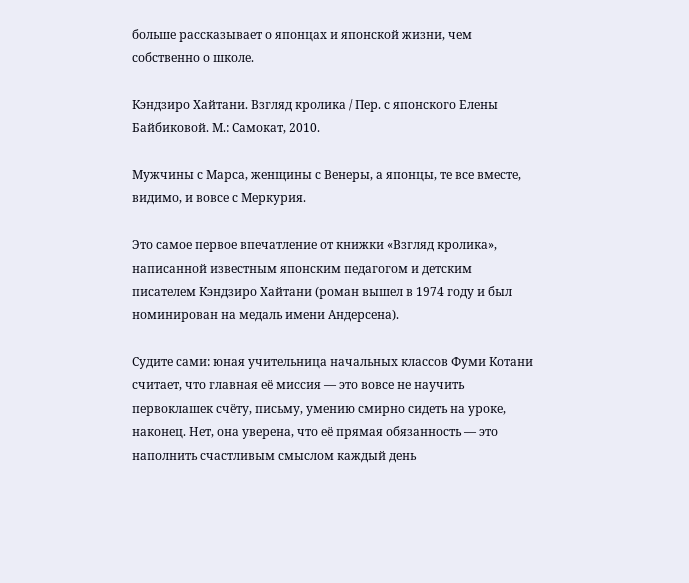больше рассказывает о японцах и японской жизни, чем собственно о школе.

Кэндзиро Хайтани. Взгляд кролика / Пер. с японского Елены Байбиковой. М.: Самокат, 2010.

Мужчины с Марса, женщины с Венеры, а японцы, те все вместе, видимо, и вовсе с Меркурия.

Это самое первое впечатление от книжки «Взгляд кролика», написанной известным японским педагогом и детским писателем Кэндзиро Хайтани (роман вышел в 1974 году и был номинирован на медаль имени Андерсена).

Судите сами: юная учительница начальных классов Фуми Котани считает, что главная её миссия — это вовсе не научить первоклашек счёту, письму, умению смирно сидеть на уроке, наконец. Нет, она уверена, что её прямая обязанность — это наполнить счастливым смыслом каждый день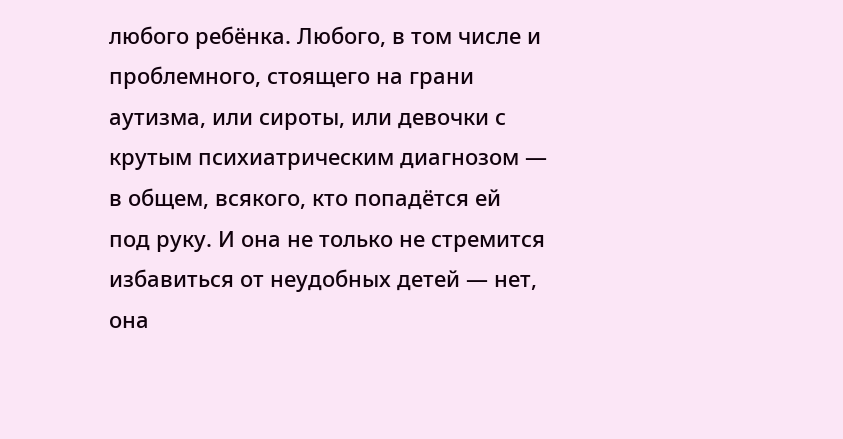любого ребёнка. Любого, в том числе и проблемного, стоящего на грани аутизма, или сироты, или девочки с крутым психиатрическим диагнозом — в общем, всякого, кто попадётся ей под руку. И она не только не стремится избавиться от неудобных детей — нет, она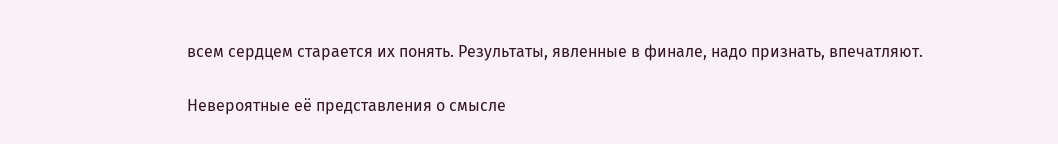всем сердцем старается их понять. Результаты, явленные в финале, надо признать, впечатляют.

Невероятные её представления о смысле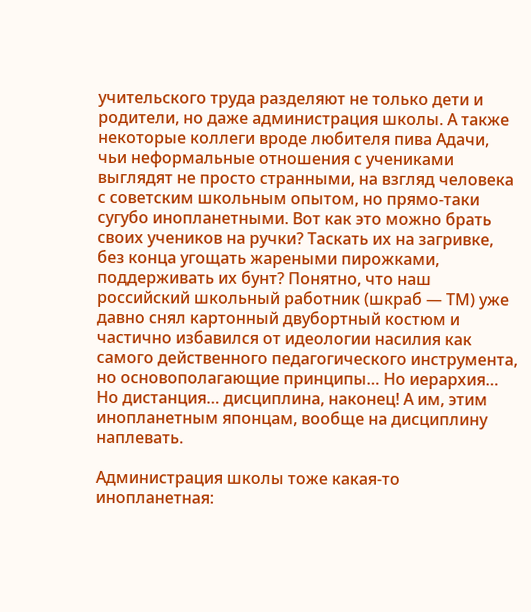учительского труда разделяют не только дети и родители, но даже администрация школы. А также некоторые коллеги вроде любителя пива Адачи, чьи неформальные отношения с учениками выглядят не просто странными, на взгляд человека с советским школьным опытом, но прямо-таки сугубо инопланетными. Вот как это можно брать своих учеников на ручки? Таскать их на загривке, без конца угощать жареными пирожками, поддерживать их бунт? Понятно, что наш российский школьный работник (шкраб — ТМ) уже давно снял картонный двубортный костюм и частично избавился от идеологии насилия как самого действенного педагогического инструмента, но основополагающие принципы… Но иерархия… Но дистанция… дисциплина, наконец! А им, этим инопланетным японцам, вообще на дисциплину наплевать.

Администрация школы тоже какая-то инопланетная: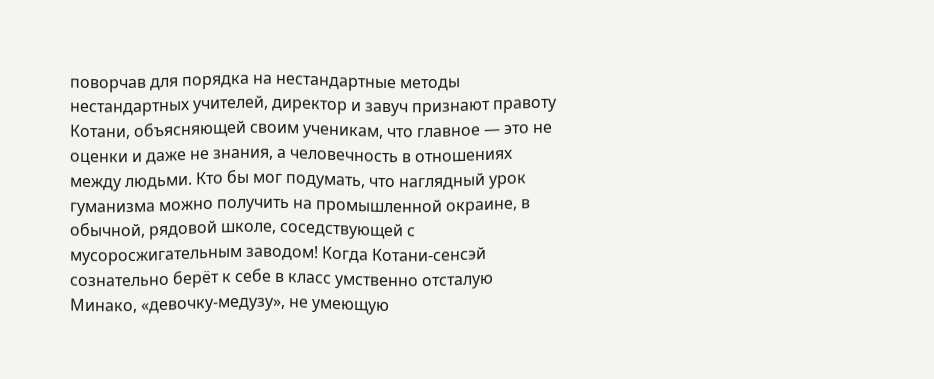поворчав для порядка на нестандартные методы нестандартных учителей, директор и завуч признают правоту Котани, объясняющей своим ученикам, что главное — это не оценки и даже не знания, а человечность в отношениях между людьми. Кто бы мог подумать, что наглядный урок гуманизма можно получить на промышленной окраине, в обычной, рядовой школе, соседствующей с мусоросжигательным заводом! Когда Котани-сенсэй сознательно берёт к себе в класс умственно отсталую Минако, «девочку-медузу», не умеющую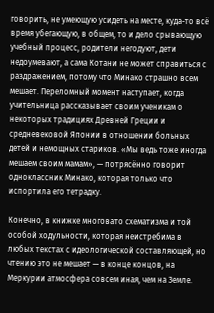говорить, не умеющую усидеть на месте, куда-то всё время убегающую, в общем, то и дело срывающую учебный процесс, родители негодуют, дети недоумевают, а сама Котани не может справиться с раздражением, потому что Минако страшно всем мешает. Переломный момент наступает, когда учительница рассказывает своим ученикам о некоторых традициях Древней Греции и средневековой Японии в отношении больных детей и немощных стариков. «Мы ведь тоже иногда мешаем своим мамам», — потрясённо говорит одноклассник Минако, которая только что испортила его тетрадку.

Конечно, в книжке многовато схематизма и той особой ходульности, которая неистребима в любых текстах с идеологической составляющей, но чтению это не мешает — в конце концов, на Меркурии атмосфера совсем иная, чем на Земле.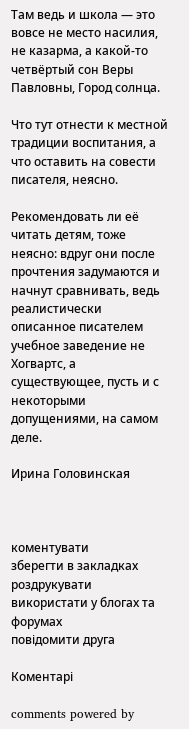Там ведь и школа — это вовсе не место насилия, не казарма, а какой-то четвёртый сон Веры Павловны, Город солнца.

Что тут отнести к местной традиции воспитания, а что оставить на совести писателя, неясно.

Рекомендовать ли её читать детям, тоже неясно: вдруг они после прочтения задумаются и начнут сравнивать, ведь реалистически описанное писателем учебное заведение не Хогвартс, а существующее, пусть и с некоторыми допущениями, на самом деле.

Ирина Головинская



коментувати
зберегти в закладках
роздрукувати
використати у блогах та форумах
повідомити друга

Коментарі

comments powered by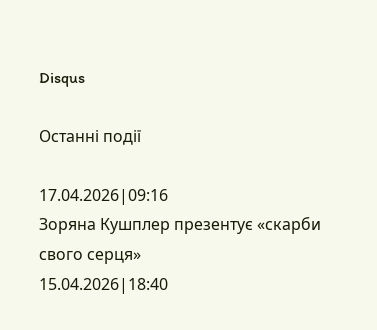Disqus

Останні події

17.04.2026|09:16
Зоряна Кушплер презентує «скарби свого серця»
15.04.2026|18:40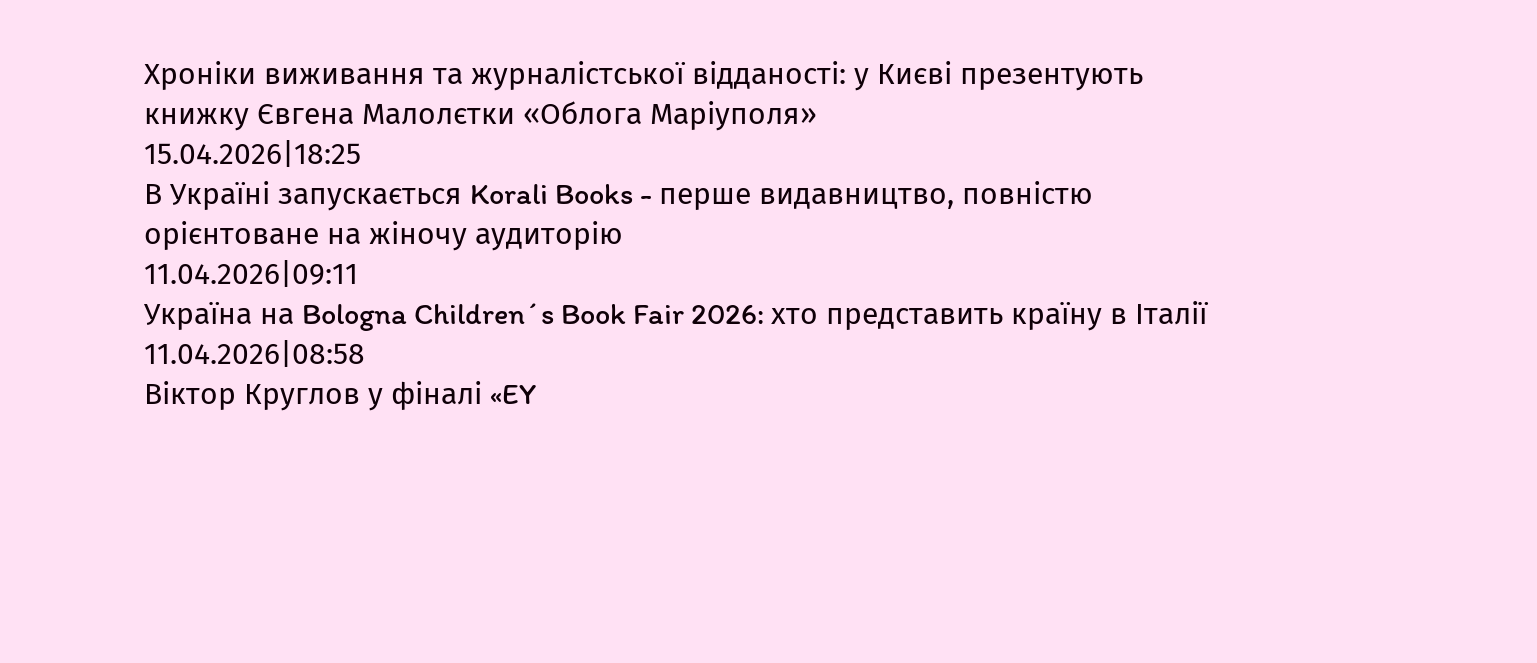Хроніки виживання та журналістської відданості: у Києві презентують книжку Євгена Малолєтки «Облога Маріуполя»
15.04.2026|18:25
В Україні запускається Korali Books - перше видавництво, повністю орієнтоване на жіночу аудиторію
11.04.2026|09:11
Україна на Bologna Children´s Book Fair 2026: хто представить країну в Італії
11.04.2026|08:58
Віктор Круглов у фіналі «EY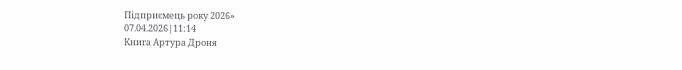Підприємець року 2026»
07.04.2026|11:14
Книга Артура Дроня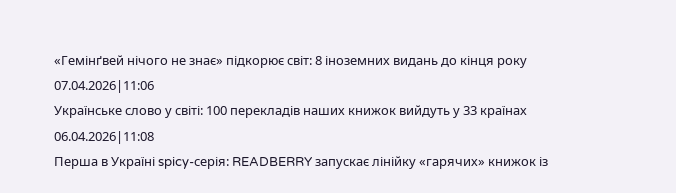«Гемінґвей нічого не знає» підкорює світ: 8 іноземних видань до кінця року
07.04.2026|11:06
Українське слово у світі: 100 перекладів наших книжок вийдуть у 33 країнах
06.04.2026|11:08
Перша в Україні spicy-серія: READBERRY запускає лінійку «гарячих» книжок із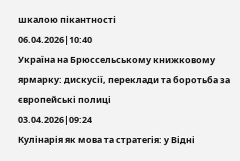шкалою пікантності
06.04.2026|10:40
Україна на Брюссельському книжковому ярмарку: дискусії, переклади та боротьба за європейські полиці
03.04.2026|09:24
Кулінарія як мова та стратегія: у Відні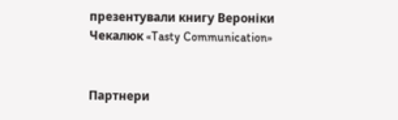презентували книгу Вероніки Чекалюк «Tasty Communication»


Партнери